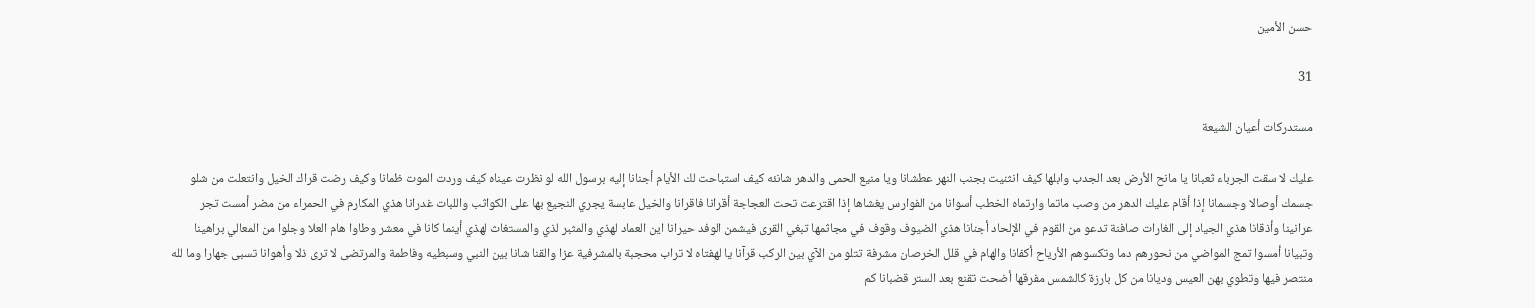حسن الأمين

31

مستدركات أعيان الشيعة

عليك لا سقت الجرباء ثعبانا يا مانح الأرض بعد الجدب وابلها كيف انثنيت بجنب النهر عطشانا ويا منيع الحمى والدهر شانئه كيف استباحت لك الأيام أجنانا إليه برسول الله لو نظرت عيناه كيف وردت الموت ظمانا وكيف رضت قراك الخيل وانتعلت من شلو جسمك أوصالا وجسمانا إذا أقام عليك الدهر من وصب ماتما وارتماه الخطب أسوانا من الفوارس يغشاها إذا اقترعت تحت العجاجة أقرانا فاقرانا والخيل عابسة يجري النجيع بها على الكواثب واللبات غدرانا هذي المكارم في الحمراء من مضر أمست تجر عرانينا وأذقانا هذي الجياد إلى الغارات صافنة تدعو من القوم في الإلحاد أجنانا هذي الضيوف وقوف في مجاثمها تبغي القرى فيشمن الوفد حيرانا اين العماد لهذي والمثبر لذي والمستغاث لهذي أينما كانا في معشر وطاوا هام العلا وجلوا من المعالي براهينا وتبيانا أمسوا تمج المواضي من نحورهم دما وتكسوهم الأرياح أكفانا والهام في قلل الخرصان مشرفة تتلو من الآي بين الركب قرآنا يا لهفتاه لا تراب محجبة بالمشرفية عزا والقنا شانا بين النبي وسبطيه وفاطمة والمرتضى لا ترى ذلا وأهوانا تسبى جهارا وما لله منتصر فيها وتطوي بهن العيس وديانا من كل بارزة كالشمس مفرقها أضحت تقنع بعد الستر قضبانا كم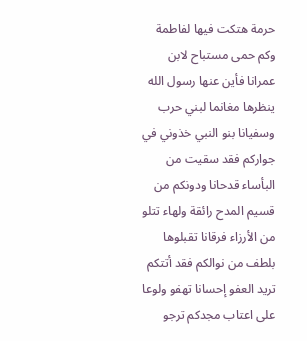حرمة هتكت فيها لفاطمة وكم حمى مستباح لابن عمرانا فأين عنها رسول الله ينظرها مغانما لبني حرب وسفيانا بنو النبي خذوني في جواركم فقد سقيت من البأساء قدحانا ودونكم من قسيم المدح رائقة ولهاء تتلو من الأرزاء فرقانا تقبلوها بلطف من نوالكم فقد أتتكم تريد العفو إحسانا تهفو ولوعا على اعتاب مجدكم ترجو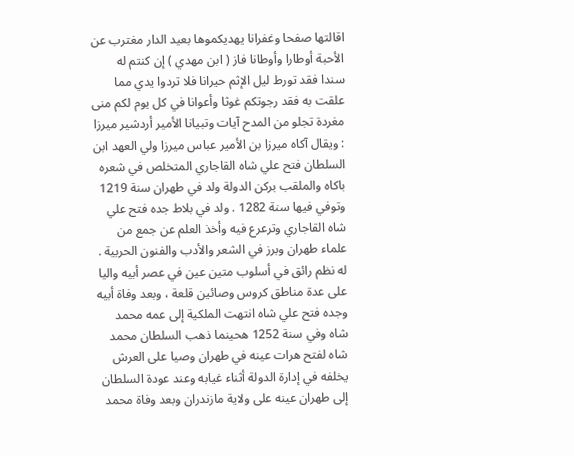اقالتها صفحا وغفرانا يهديكموها بعيد الدار مغترب عن الأحبة أوطارا وأوطانا فاز ( ابن مهدي ) إن كنتم له سندا فقد تورط ليل الإثم حيرانا فلا تردوا يدي مما علقت به فقد رجوتكم غوثا وأعوانا في كل يوم لكم منى مغردة تجلو من المدح آيات وتبيانا الأمير أردشير ميرزا : ويقال آكاه ميرزا بن الأمير عباس ميرزا ولي العهد ابن السلطان فتح علي شاه القاجاري المتخلص في شعره باكاه والملقب بركن الدولة ولد في طهران سنة 1219 وتوفي فيها سنة 1282 . ولد في بلاط جده فتح علي شاه القاجاري وترعرع فيه وأخذ العلم عن جمع من علماء طهران وبرز في الشعر والأدب والفنون الحربية . له نظم رائق في أسلوب متين عين في عصر أبيه واليا على عدة مناطق كروس وصائين قلعة ، وبعد وفاة أبيه وجده فتح علي شاه انتهت الملكية إلى عمه محمد شاه وفي سنة 1252 هحينما ذهب السلطان محمد شاه لفتح هرات عينه في طهران وصيا على العرش يخلفه في إدارة الدولة أثناء غيابه وعند عودة السلطان إلى طهران عينه على ولاية مازندران وبعد وفاة محمد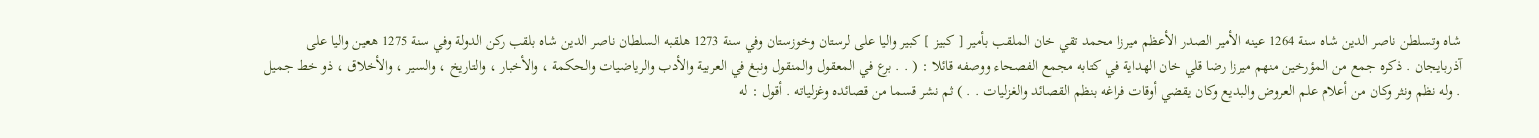شاه وتسلطن ناصر الدين شاه سنة 1264 عينه الأمير الصدر الأعظم ميرزا محمد تقي خان الملقب بأمير [ كبيز ] كبير واليا على لرستان وخوزستان وفي سنة 1273 هلقبه السلطان ناصر الدين شاه بلقب ركن الدولة وفي سنة 1275 هعين واليا على آذربايجان . ذكره جمع من المؤرخين منهم ميرزا رضا قلي خان الهداية في كتابه مجمع الفصحاء ووصفه قائلا : ( . . برع في المعقول والمنقول ونبغ في العربية والأدب والرياضيات والحكمة ، والأخبار ، والتاريخ ، والسير ، والأخلاق ، ذو خط جميل . وله نظم ونثر وكان من أعلام علم العروض والبديع وكان يقضي أوقات فراغه بنظم القصائد والغزليات . . ) ثم نشر قسما من قصائده وغزلياته . أقول : له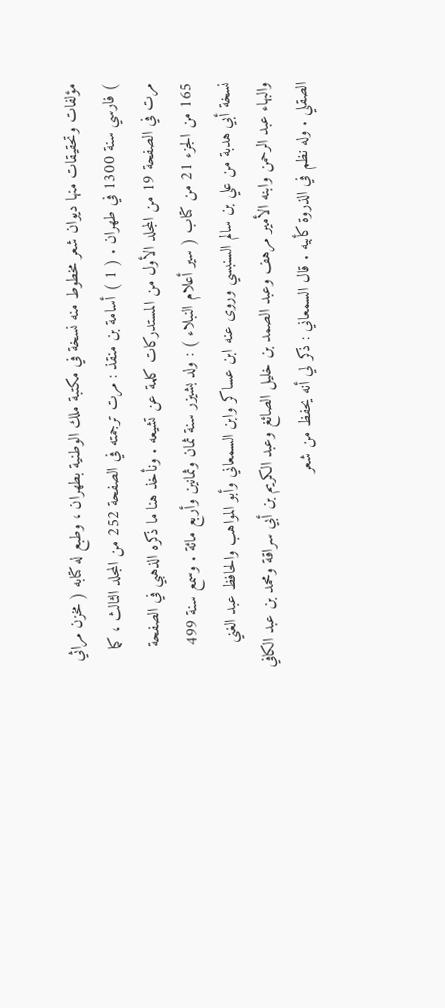مؤلفات وتحقيقات منها ديوان شعر مخطوط منه نسخة في مكتبة ملك الوطنية بطهران ، وطبع له كتابه ( مخزن مراثي ) فارسي سنة 1300 في طهران . ( 1 ) أسامة بن منقذ : مرت ترجمته في الصفحة 252 من المجلد الثالث ، كما مرت في الصفحة 19 من المجلد الأول من المستدركات كلمة عن تشيعه . ونأخذ هنا ما ذكره الذهبي في الصفحة 165 من الجزء 21 من كتاب ( سير أعلام النبلاء ) : ولد بشيزر سنة ثمان وثمانين وأربع مائة . وسمع سنة 499 نسخة أبي هدبة من علي بن سالم السنبسي وروى عنه ابن عساكر وابن السمعاني وأبو المواهب والحافظ عبد الغني والبهاء عبد الرحمن وابنه الأمير مرهف وعبد الصمد بن خليل الصائغ وعبد الكريم بن أبي سراقة ومحمد بن عبد الكافي الصقلي . وله نظم في الذروة كأبيه . قال السمعاني : ذكر لي أنه يحفظ من شعر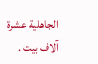الجاهلية عشرة آلاف بيت .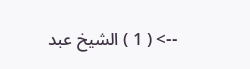--> ( 1 ) الشيخ عبد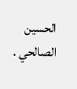الحسين الصالحي .